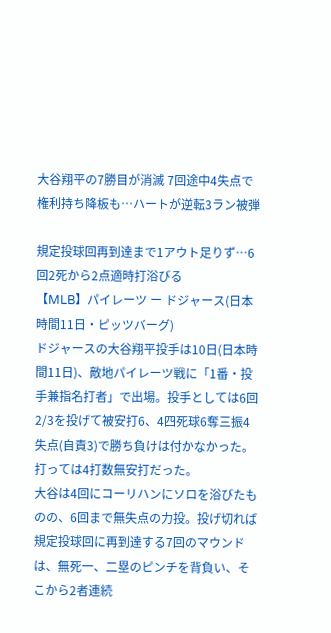大谷翔平の7勝目が消滅 7回途中4失点で権利持ち降板も…ハートが逆転3ラン被弾

規定投球回再到達まで1アウト足りず…6回2死から2点適時打浴びる
【MLB】パイレーツ ー ドジャース(日本時間11日・ピッツバーグ)
ドジャースの大谷翔平投手は10日(日本時間11日)、敵地パイレーツ戦に「1番・投手兼指名打者」で出場。投手としては6回2/3を投げて被安打6、4四死球6奪三振4失点(自責3)で勝ち負けは付かなかった。打っては4打数無安打だった。
大谷は4回にコーリハンにソロを浴びたものの、6回まで無失点の力投。投げ切れば規定投球回に再到達する7回のマウンドは、無死一、二塁のピンチを背負い、そこから2者連続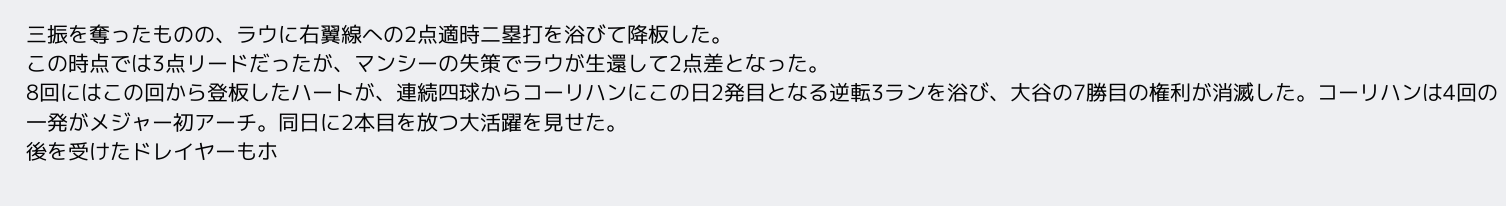三振を奪ったものの、ラウに右翼線への2点適時二塁打を浴びて降板した。
この時点では3点リードだったが、マンシーの失策でラウが生還して2点差となった。
8回にはこの回から登板したハートが、連続四球からコーリハンにこの日2発目となる逆転3ランを浴び、大谷の7勝目の権利が消滅した。コーリハンは4回の一発がメジャー初アーチ。同日に2本目を放つ大活躍を見せた。
後を受けたドレイヤーもホ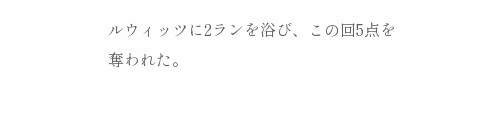ルウィッツに2ランを浴び、この回5点を奪われた。